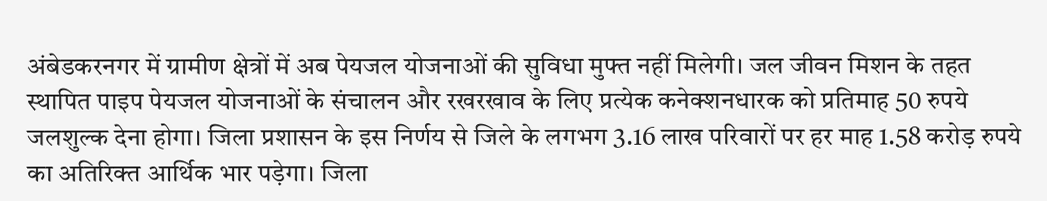अंबेडकरनगर में ग्रामीण क्षेत्रों में अब पेयजल योजनाओं की सुविधा मुफ्त नहीं मिलेगी। जल जीवन मिशन के तहत स्थापित पाइप पेयजल योजनाओं के संचालन और रखरखाव के लिए प्रत्येक कनेक्शनधारक को प्रतिमाह 50 रुपये जलशुल्क देना होगा। जिला प्रशासन के इस निर्णय से जिले के लगभग 3.16 लाख परिवारों पर हर माह 1.58 करोड़ रुपये का अतिरिक्त आर्थिक भार पड़ेगा। जिला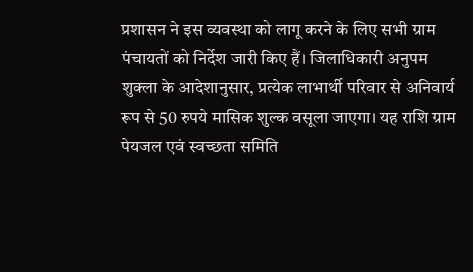प्रशासन ने इस व्यवस्था को लागू करने के लिए सभी ग्राम पंचायतों को निर्देश जारी किए हैं। जिलाधिकारी अनुपम शुक्ला के आदेशानुसार, प्रत्येक लाभार्थी परिवार से अनिवार्य रूप से 50 रुपये मासिक शुल्क वसूला जाएगा। यह राशि ग्राम पेयजल एवं स्वच्छता समिति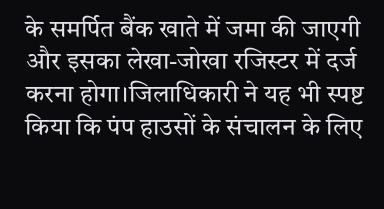के समर्पित बैंक खाते में जमा की जाएगी और इसका लेखा-जोखा रजिस्टर में दर्ज करना होगा।जिलाधिकारी ने यह भी स्पष्ट किया कि पंप हाउसों के संचालन के लिए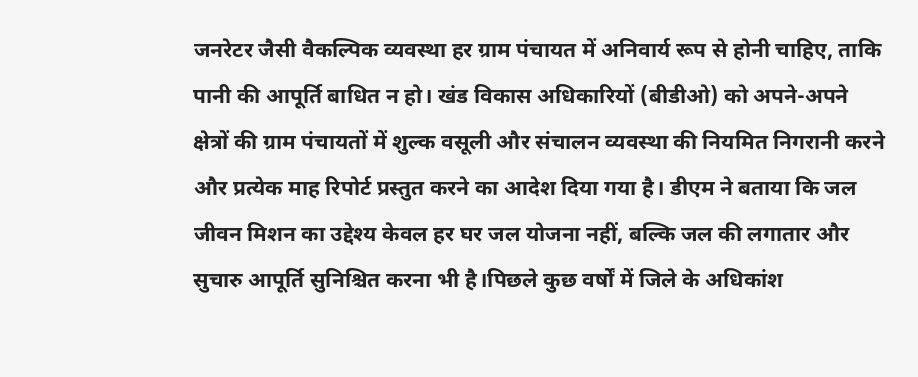जनरेटर जैसी वैकल्पिक व्यवस्था हर ग्राम पंचायत में अनिवार्य रूप से होनी चाहिए, ताकि पानी की आपूर्ति बाधित न हो। खंड विकास अधिकारियों (बीडीओ) को अपने-अपने क्षेत्रों की ग्राम पंचायतों में शुल्क वसूली और संचालन व्यवस्था की नियमित निगरानी करने और प्रत्येक माह रिपोर्ट प्रस्तुत करने का आदेश दिया गया है। डीएम ने बताया कि जल जीवन मिशन का उद्देश्य केवल हर घर जल योजना नहीं, बल्कि जल की लगातार और सुचारु आपूर्ति सुनिश्चित करना भी है।पिछले कुछ वर्षों में जिले के अधिकांश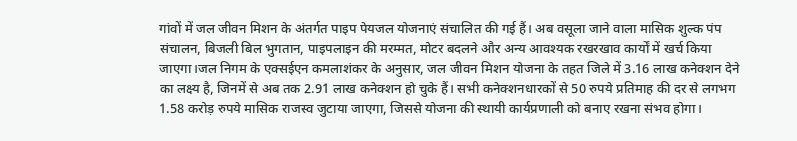गांवों में जल जीवन मिशन के अंतर्गत पाइप पेयजल योजनाएं संचालित की गई हैं। अब वसूला जाने वाला मासिक शुल्क पंप संचालन, बिजली बिल भुगतान, पाइपलाइन की मरम्मत, मोटर बदलने और अन्य आवश्यक रखरखाव कार्यों में खर्च किया जाएगा।जल निगम के एक्सईएन कमलाशंकर के अनुसार, जल जीवन मिशन योजना के तहत जिले में 3.16 लाख कनेक्शन देने का लक्ष्य है, जिनमें से अब तक 2.91 लाख कनेक्शन हो चुके हैं। सभी कनेक्शनधारकों से 50 रुपये प्रतिमाह की दर से लगभग 1.58 करोड़ रुपये मासिक राजस्व जुटाया जाएगा, जिससे योजना की स्थायी कार्यप्रणाली को बनाए रखना संभव होगा।